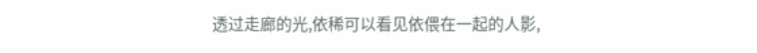透过走廊的光,依稀可以看见依偎在一起的人影,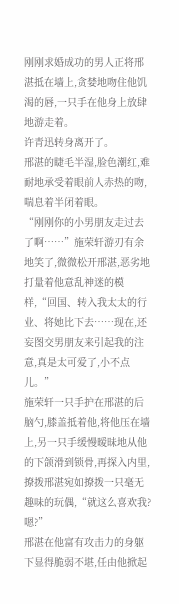刚刚求婚成功的男人正将邢湛抵在墙上,贪婪地吻住他饥渴的唇,一只手在他身上放肆地游走着。
许青迅转身离开了。
邢湛的睫毛半湿,脸色潮红,难耐地承受着眼前人赤热的吻,喘息着半闭着眼。
“刚刚你的小男朋友走过去了啊……”施荣轩游刃有余地笑了,微微松开邢湛,恶劣地打量着他意乱神迷的模样,“回国、转入我太太的行业、将她比下去……现在,还妄图交男朋友来引起我的注意,真是太可爱了,小不点儿。”
施荣轩一只手护在邢湛的后脑勺,膝盖抵着他,将他压在墙上,另一只手缓慢暧昧地从他的下颌滑到锁骨,再探入内里,撩拨邢湛宛如撩拨一只毫无趣味的玩偶,“就这么喜欢我?嗯?”
邢湛在他富有攻击力的身躯下显得脆弱不堪,任由他掀起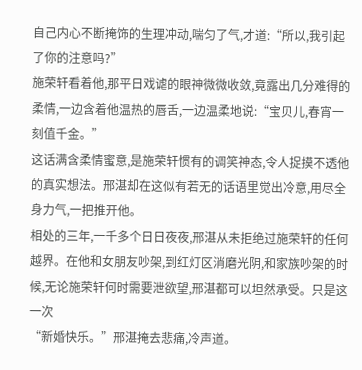自己内心不断掩饰的生理冲动,喘匀了气,才道:“所以,我引起了你的注意吗?”
施荣轩看着他,那平日戏谑的眼神微微收敛,竟露出几分难得的柔情,一边含着他温热的唇舌,一边温柔地说:“宝贝儿,春宵一刻值千金。”
这话满含柔情蜜意,是施荣轩惯有的调笑神态,令人捉摸不透他的真实想法。邢湛却在这似有若无的话语里觉出冷意,用尽全身力气,一把推开他。
相处的三年,一千多个日日夜夜,邢湛从未拒绝过施荣轩的任何越界。在他和女朋友吵架,到红灯区消磨光阴,和家族吵架的时候,无论施荣轩何时需要泄欲望,邢湛都可以坦然承受。只是这一次
“新婚快乐。”邢湛掩去悲痛,冷声道。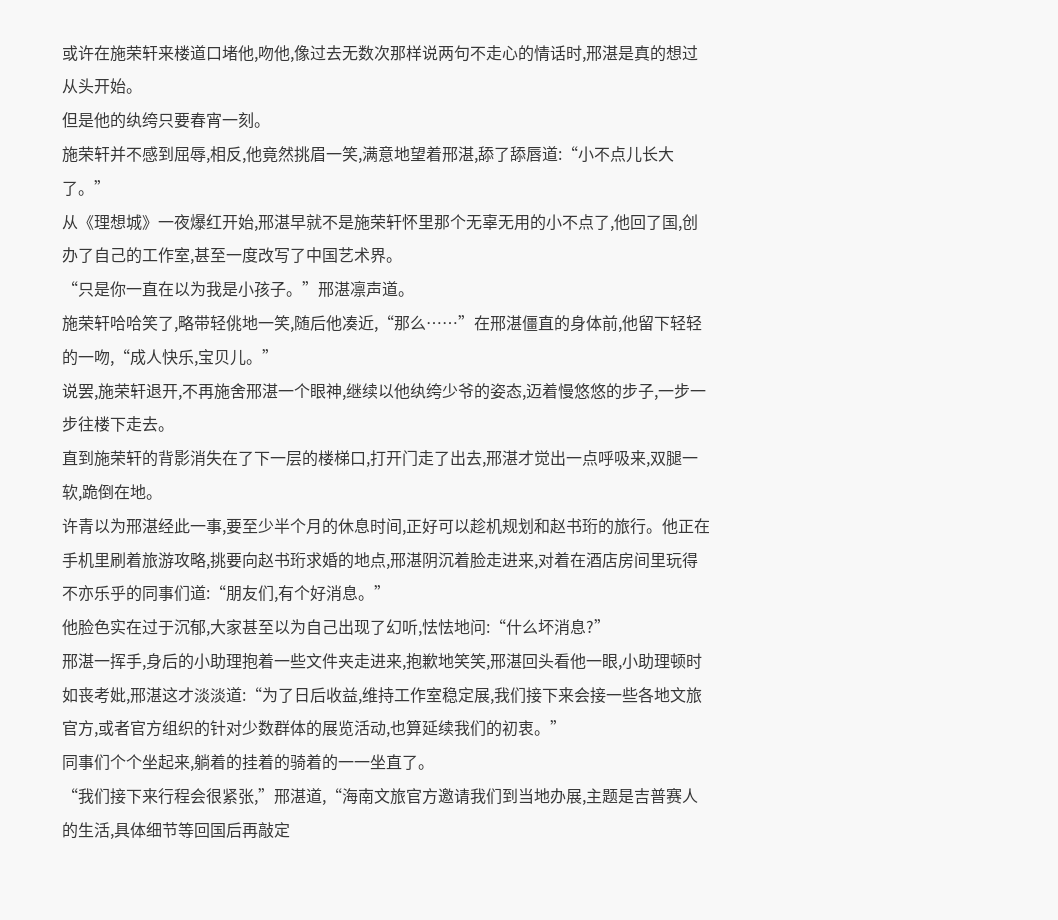或许在施荣轩来楼道口堵他,吻他,像过去无数次那样说两句不走心的情话时,邢湛是真的想过从头开始。
但是他的纨绔只要春宵一刻。
施荣轩并不感到屈辱,相反,他竟然挑眉一笑,满意地望着邢湛,舔了舔唇道:“小不点儿长大了。”
从《理想城》一夜爆红开始,邢湛早就不是施荣轩怀里那个无辜无用的小不点了,他回了国,创办了自己的工作室,甚至一度改写了中国艺术界。
“只是你一直在以为我是小孩子。”邢湛凛声道。
施荣轩哈哈笑了,略带轻佻地一笑,随后他凑近,“那么……”在邢湛僵直的身体前,他留下轻轻的一吻,“成人快乐,宝贝儿。”
说罢,施荣轩退开,不再施舍邢湛一个眼神,继续以他纨绔少爷的姿态,迈着慢悠悠的步子,一步一步往楼下走去。
直到施荣轩的背影消失在了下一层的楼梯口,打开门走了出去,邢湛才觉出一点呼吸来,双腿一软,跪倒在地。
许青以为邢湛经此一事,要至少半个月的休息时间,正好可以趁机规划和赵书珩的旅行。他正在手机里刷着旅游攻略,挑要向赵书珩求婚的地点,邢湛阴沉着脸走进来,对着在酒店房间里玩得不亦乐乎的同事们道:“朋友们,有个好消息。”
他脸色实在过于沉郁,大家甚至以为自己出现了幻听,怯怯地问:“什么坏消息?”
邢湛一挥手,身后的小助理抱着一些文件夹走进来,抱歉地笑笑,邢湛回头看他一眼,小助理顿时如丧考妣,邢湛这才淡淡道:“为了日后收益,维持工作室稳定展,我们接下来会接一些各地文旅官方,或者官方组织的针对少数群体的展览活动,也算延续我们的初衷。”
同事们个个坐起来,躺着的挂着的骑着的一一坐直了。
“我们接下来行程会很紧张,”邢湛道,“海南文旅官方邀请我们到当地办展,主题是吉普赛人的生活,具体细节等回国后再敲定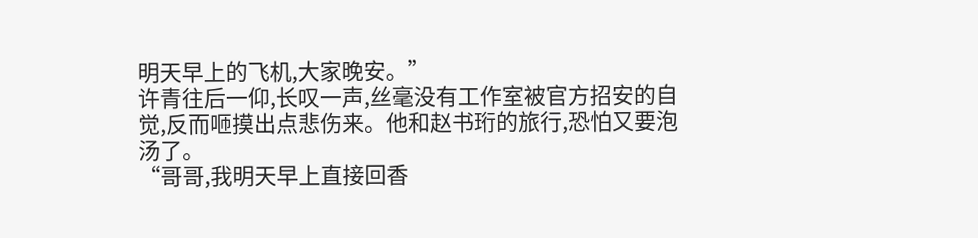明天早上的飞机,大家晚安。”
许青往后一仰,长叹一声,丝毫没有工作室被官方招安的自觉,反而咂摸出点悲伤来。他和赵书珩的旅行,恐怕又要泡汤了。
“哥哥,我明天早上直接回香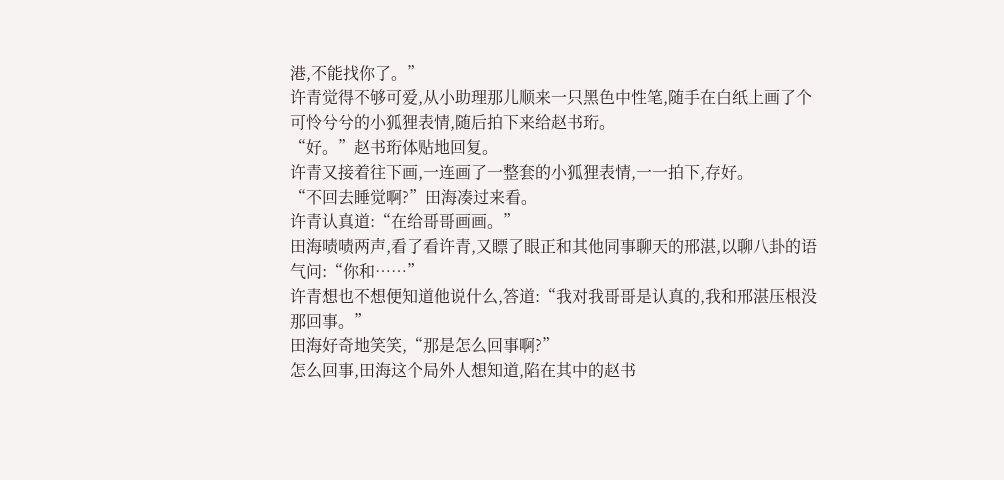港,不能找你了。”
许青觉得不够可爱,从小助理那儿顺来一只黑色中性笔,随手在白纸上画了个可怜兮兮的小狐狸表情,随后拍下来给赵书珩。
“好。”赵书珩体贴地回复。
许青又接着往下画,一连画了一整套的小狐狸表情,一一拍下,存好。
“不回去睡觉啊?”田海凑过来看。
许青认真道:“在给哥哥画画。”
田海啧啧两声,看了看许青,又瞟了眼正和其他同事聊天的邢湛,以聊八卦的语气问:“你和……”
许青想也不想便知道他说什么,答道:“我对我哥哥是认真的,我和邢湛压根没那回事。”
田海好奇地笑笑,“那是怎么回事啊?”
怎么回事,田海这个局外人想知道,陷在其中的赵书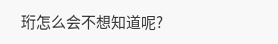珩怎么会不想知道呢?